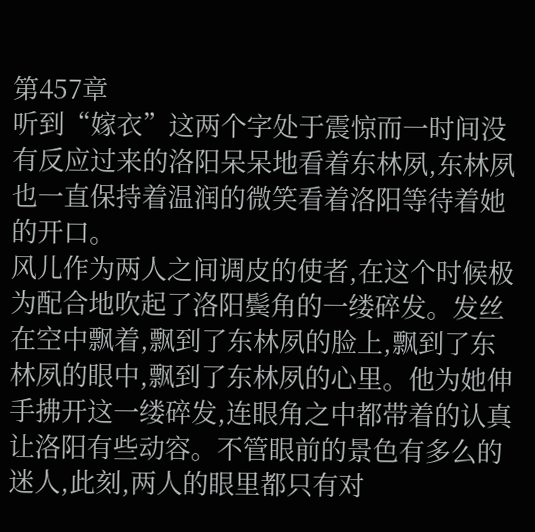第457章
听到“嫁衣”这两个字处于震惊而一时间没有反应过来的洛阳呆呆地看着东林夙,东林夙也一直保持着温润的微笑看着洛阳等待着她的开口。
风儿作为两人之间调皮的使者,在这个时候极为配合地吹起了洛阳鬓角的一缕碎发。发丝在空中飘着,飘到了东林夙的脸上,飘到了东林夙的眼中,飘到了东林夙的心里。他为她伸手拂开这一缕碎发,连眼角之中都带着的认真让洛阳有些动容。不管眼前的景色有多么的迷人,此刻,两人的眼里都只有对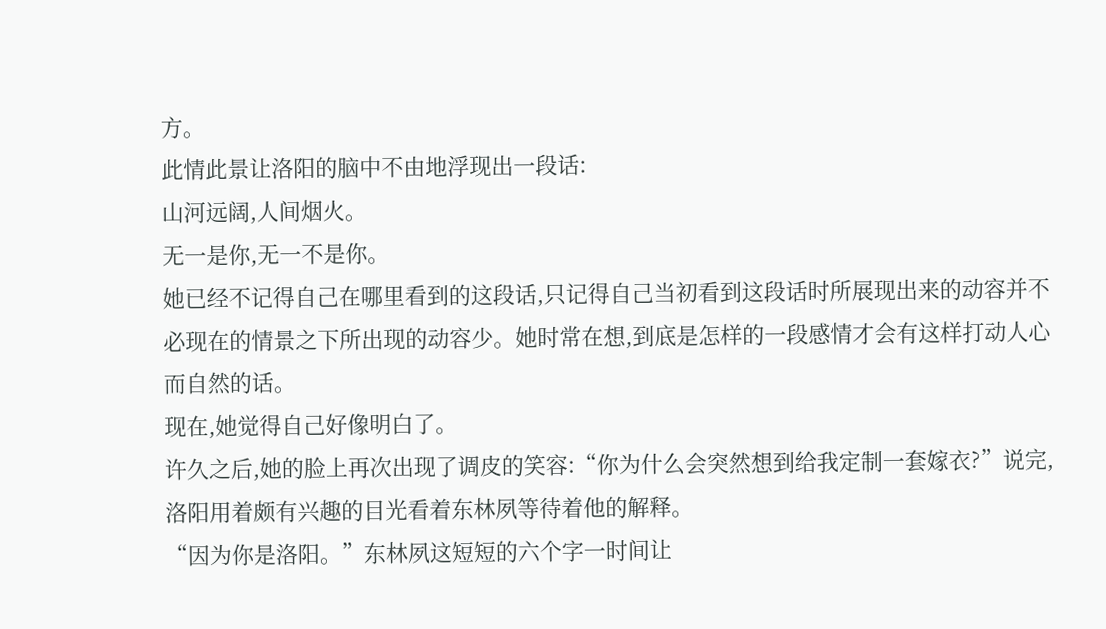方。
此情此景让洛阳的脑中不由地浮现出一段话:
山河远阔,人间烟火。
无一是你,无一不是你。
她已经不记得自己在哪里看到的这段话,只记得自己当初看到这段话时所展现出来的动容并不必现在的情景之下所出现的动容少。她时常在想,到底是怎样的一段感情才会有这样打动人心而自然的话。
现在,她觉得自己好像明白了。
许久之后,她的脸上再次出现了调皮的笑容:“你为什么会突然想到给我定制一套嫁衣?”说完,洛阳用着颇有兴趣的目光看着东林夙等待着他的解释。
“因为你是洛阳。”东林夙这短短的六个字一时间让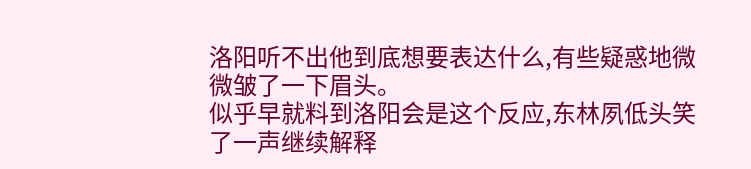洛阳听不出他到底想要表达什么,有些疑惑地微微皱了一下眉头。
似乎早就料到洛阳会是这个反应,东林夙低头笑了一声继续解释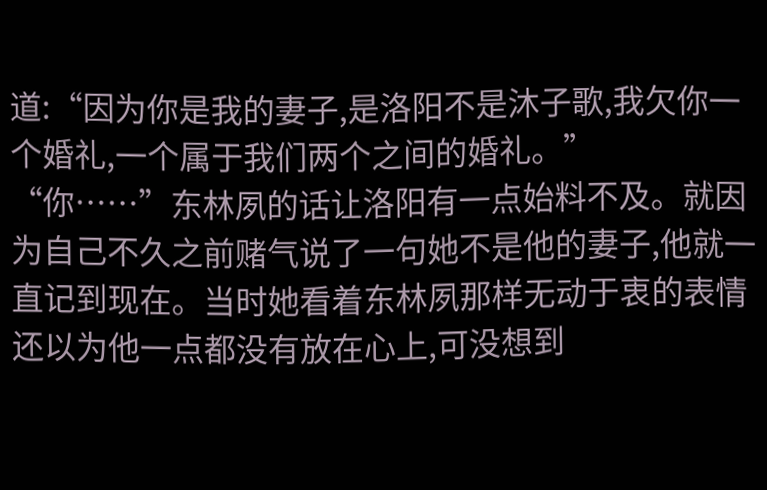道:“因为你是我的妻子,是洛阳不是沐子歌,我欠你一个婚礼,一个属于我们两个之间的婚礼。”
“你……”东林夙的话让洛阳有一点始料不及。就因为自己不久之前赌气说了一句她不是他的妻子,他就一直记到现在。当时她看着东林夙那样无动于衷的表情还以为他一点都没有放在心上,可没想到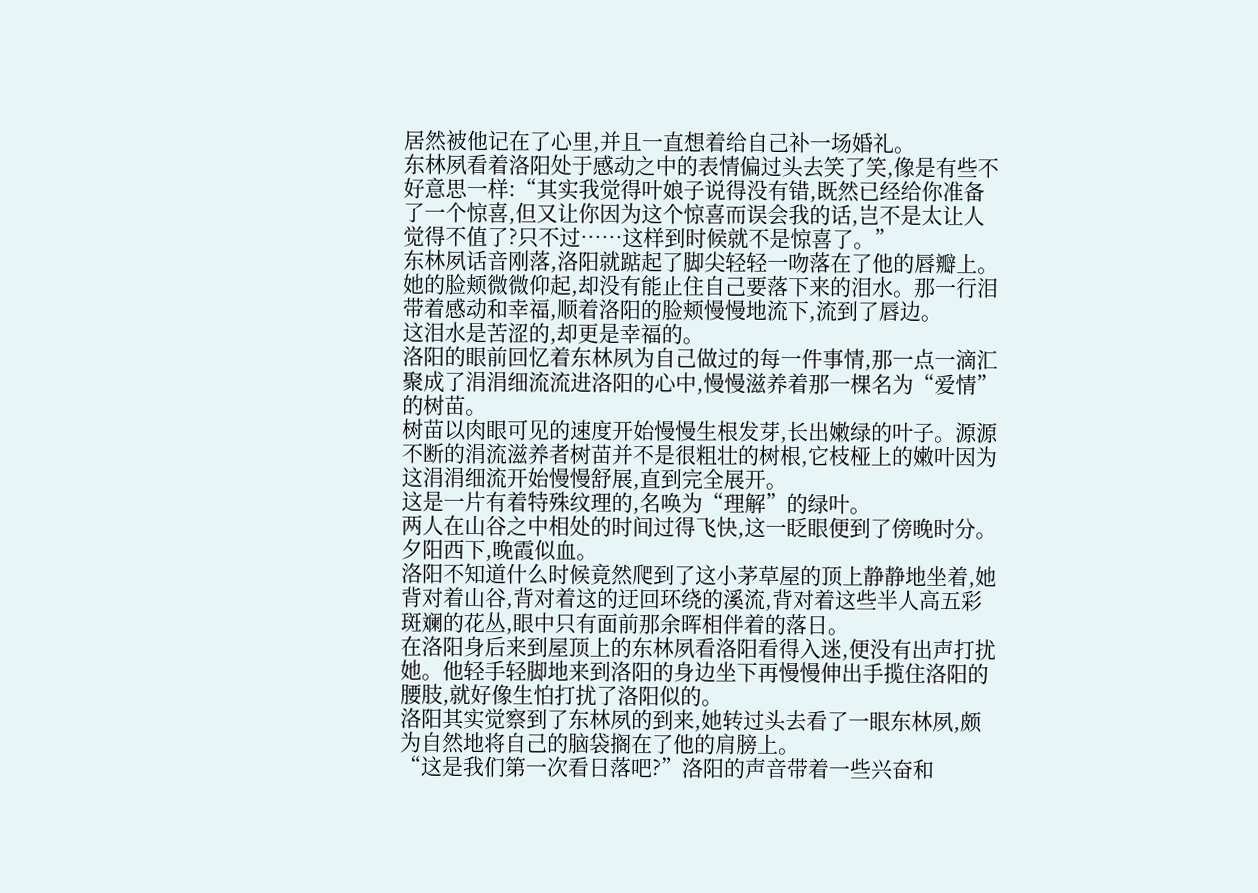居然被他记在了心里,并且一直想着给自己补一场婚礼。
东林夙看着洛阳处于感动之中的表情偏过头去笑了笑,像是有些不好意思一样:“其实我觉得叶娘子说得没有错,既然已经给你准备了一个惊喜,但又让你因为这个惊喜而误会我的话,岂不是太让人觉得不值了?只不过……这样到时候就不是惊喜了。”
东林夙话音刚落,洛阳就踮起了脚尖轻轻一吻落在了他的唇瓣上。她的脸颊微微仰起,却没有能止住自己要落下来的泪水。那一行泪带着感动和幸福,顺着洛阳的脸颊慢慢地流下,流到了唇边。
这泪水是苦涩的,却更是幸福的。
洛阳的眼前回忆着东林夙为自己做过的每一件事情,那一点一滴汇聚成了涓涓细流流进洛阳的心中,慢慢滋养着那一棵名为“爱情”的树苗。
树苗以肉眼可见的速度开始慢慢生根发芽,长出嫩绿的叶子。源源不断的涓流滋养者树苗并不是很粗壮的树根,它枝桠上的嫩叶因为这涓涓细流开始慢慢舒展,直到完全展开。
这是一片有着特殊纹理的,名唤为“理解”的绿叶。
两人在山谷之中相处的时间过得飞快,这一眨眼便到了傍晚时分。
夕阳西下,晚霞似血。
洛阳不知道什么时候竟然爬到了这小茅草屋的顶上静静地坐着,她背对着山谷,背对着这的迂回环绕的溪流,背对着这些半人高五彩斑斓的花丛,眼中只有面前那余晖相伴着的落日。
在洛阳身后来到屋顶上的东林夙看洛阳看得入迷,便没有出声打扰她。他轻手轻脚地来到洛阳的身边坐下再慢慢伸出手揽住洛阳的腰肢,就好像生怕打扰了洛阳似的。
洛阳其实觉察到了东林夙的到来,她转过头去看了一眼东林夙,颇为自然地将自己的脑袋搁在了他的肩膀上。
“这是我们第一次看日落吧?”洛阳的声音带着一些兴奋和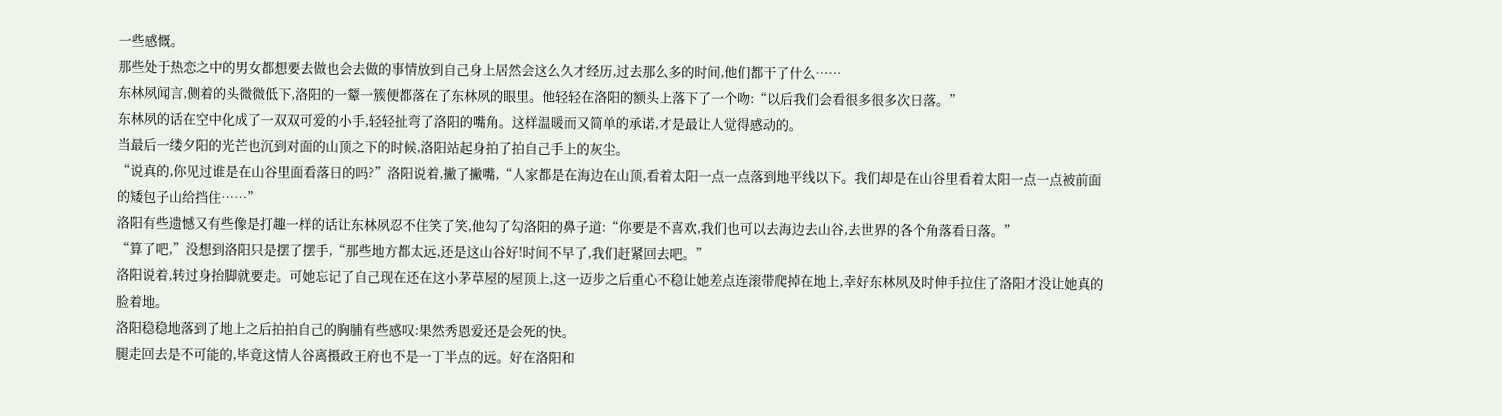一些感慨。
那些处于热恋之中的男女都想要去做也会去做的事情放到自己身上居然会这么久才经历,过去那么多的时间,他们都干了什么……
东林夙闻言,侧着的头微微低下,洛阳的一颦一簇便都落在了东林夙的眼里。他轻轻在洛阳的额头上落下了一个吻:“以后我们会看很多很多次日落。”
东林夙的话在空中化成了一双双可爱的小手,轻轻扯弯了洛阳的嘴角。这样温暖而又简单的承诺,才是最让人觉得感动的。
当最后一缕夕阳的光芒也沉到对面的山顶之下的时候,洛阳站起身拍了拍自己手上的灰尘。
“说真的,你见过谁是在山谷里面看落日的吗?”洛阳说着,撇了撇嘴,“人家都是在海边在山顶,看着太阳一点一点落到地平线以下。我们却是在山谷里看着太阳一点一点被前面的矮包子山给挡住……”
洛阳有些遗憾又有些像是打趣一样的话让东林夙忍不住笑了笑,他勾了勾洛阳的鼻子道:“你要是不喜欢,我们也可以去海边去山谷,去世界的各个角落看日落。”
“算了吧,”没想到洛阳只是摆了摆手,“那些地方都太远,还是这山谷好!时间不早了,我们赶紧回去吧。”
洛阳说着,转过身抬脚就要走。可她忘记了自己现在还在这小茅草屋的屋顶上,这一迈步之后重心不稳让她差点连滚带爬掉在地上,幸好东林夙及时伸手拉住了洛阳才没让她真的脸着地。
洛阳稳稳地落到了地上之后拍拍自己的胸脯有些感叹:果然秀恩爱还是会死的快。
腿走回去是不可能的,毕竟这情人谷离摄政王府也不是一丁半点的远。好在洛阳和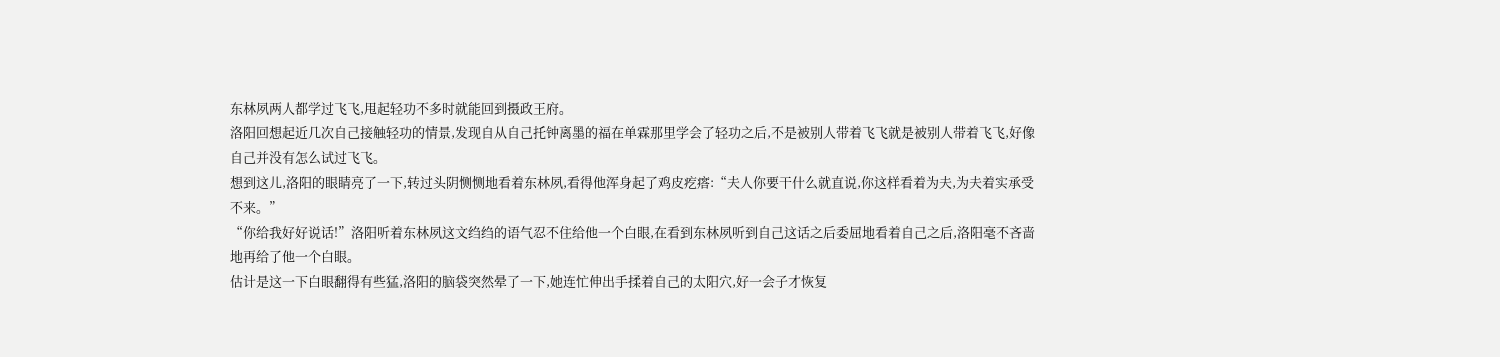东林夙两人都学过飞飞,甩起轻功不多时就能回到摄政王府。
洛阳回想起近几次自己接触轻功的情景,发现自从自己托钟离墨的福在单霖那里学会了轻功之后,不是被别人带着飞飞就是被别人带着飞飞,好像自己并没有怎么试过飞飞。
想到这儿,洛阳的眼睛亮了一下,转过头阴恻恻地看着东林夙,看得他浑身起了鸡皮疙瘩:“夫人你要干什么就直说,你这样看着为夫,为夫着实承受不来。”
“你给我好好说话!”洛阳听着东林夙这文绉绉的语气忍不住给他一个白眼,在看到东林夙听到自己这话之后委屈地看着自己之后,洛阳毫不吝啬地再给了他一个白眼。
估计是这一下白眼翻得有些猛,洛阳的脑袋突然晕了一下,她连忙伸出手揉着自己的太阳穴,好一会子才恢复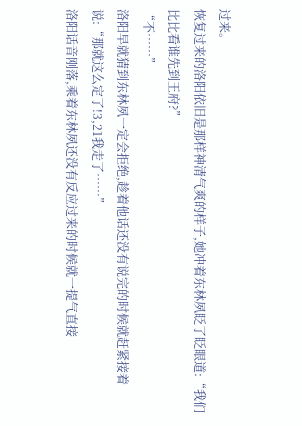过来。
恢复过来的洛阳依旧是那样神清气爽的样子,她冲着东林夙眨了眨眼道:“我们比比看谁先到王府?”
“不……”
洛阳早就猜到东林夙一定会拒绝,趁着他话还没有说完的时候就赶紧接着说:“那就这么定了!3,21我走了……”
洛阳话音刚落,乘着东林夙还没有反应过来的时候就一提气直接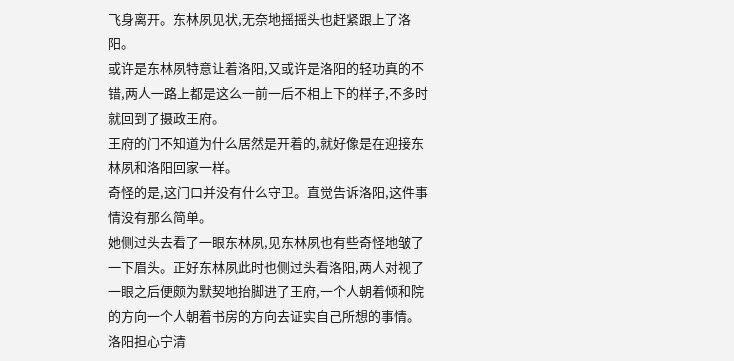飞身离开。东林夙见状,无奈地摇摇头也赶紧跟上了洛阳。
或许是东林夙特意让着洛阳,又或许是洛阳的轻功真的不错,两人一路上都是这么一前一后不相上下的样子,不多时就回到了摄政王府。
王府的门不知道为什么居然是开着的,就好像是在迎接东林夙和洛阳回家一样。
奇怪的是,这门口并没有什么守卫。直觉告诉洛阳,这件事情没有那么简单。
她侧过头去看了一眼东林夙,见东林夙也有些奇怪地皱了一下眉头。正好东林夙此时也侧过头看洛阳,两人对视了一眼之后便颇为默契地抬脚进了王府,一个人朝着倾和院的方向一个人朝着书房的方向去证实自己所想的事情。
洛阳担心宁清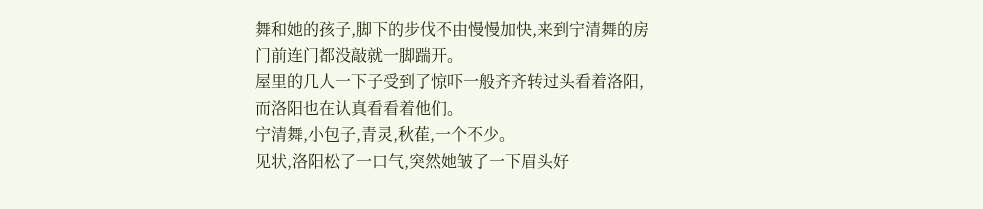舞和她的孩子,脚下的步伐不由慢慢加快,来到宁清舞的房门前连门都没敲就一脚踹开。
屋里的几人一下子受到了惊吓一般齐齐转过头看着洛阳,而洛阳也在认真看看着他们。
宁清舞,小包子,青灵,秋萑,一个不少。
见状,洛阳松了一口气,突然她皱了一下眉头好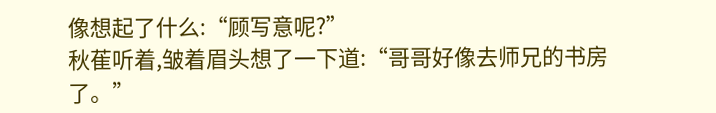像想起了什么:“顾写意呢?”
秋萑听着,皱着眉头想了一下道:“哥哥好像去师兄的书房了。”